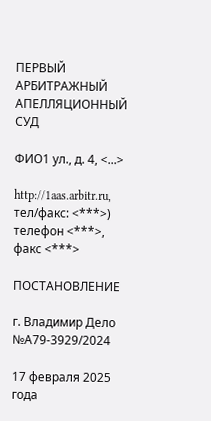ПЕРВЫЙ АРБИТРАЖНЫЙ АПЕЛЛЯЦИОННЫЙ СУД

ФИО1 ул., д. 4, <...>

http://1aas.arbitr.ru, тел/факс: <***>) телефон <***>, факс <***>

ПОСТАНОВЛЕНИЕ

г. Владимир Дело №А79-3929/2024

17 февраля 2025 года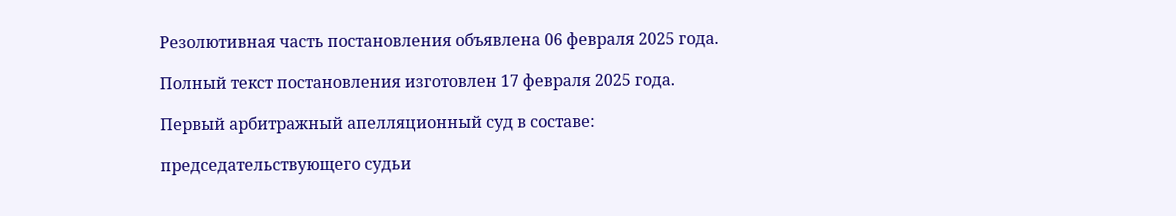Резолютивная часть постановления объявлена 06 февраля 2025 года.

Полный текст постановления изготовлен 17 февраля 2025 года.

Первый арбитражный апелляционный суд в составе:

председательствующего судьи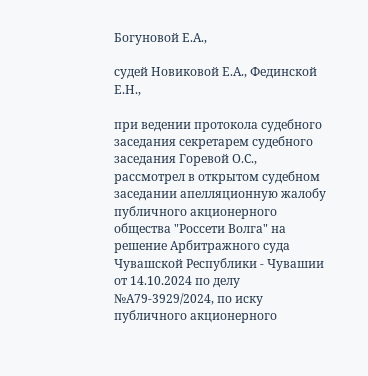Богуновой Е.А.,

судей Новиковой Е.А., Фединской Е.Н.,

при ведении протокола судебного заседания секретарем судебного заседания Горевой О.С., рассмотрел в открытом судебном заседании апелляционную жалобу публичного акционерного общества "Россети Волга" на решение Арбитражного суда Чувашской Республики - Чувашии от 14.10.2024 по делу №А79-3929/2024, по иску публичного акционерного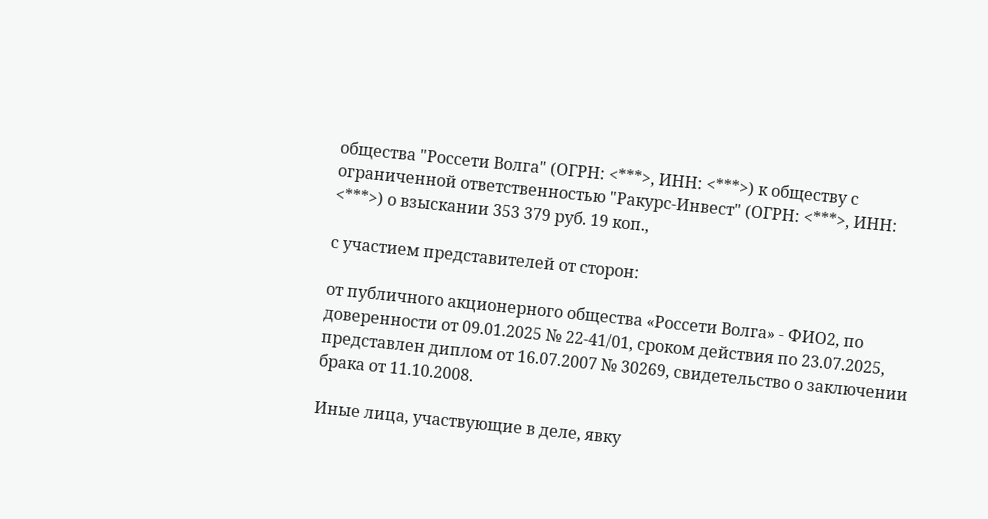общества "Россети Волга" (ОГРН: <***>, ИНН: <***>) к обществу с ограниченной ответственностью "Ракурс-Инвест" (ОГРН: <***>, ИНН: <***>) о взыскании 353 379 руб. 19 коп.,

с участием представителей от сторон:

от публичного акционерного общества «Россети Волга» - ФИО2, по доверенности от 09.01.2025 № 22-41/01, сроком действия по 23.07.2025, представлен диплом от 16.07.2007 № 30269, свидетельство о заключении брака от 11.10.2008.

Иные лица, участвующие в деле, явку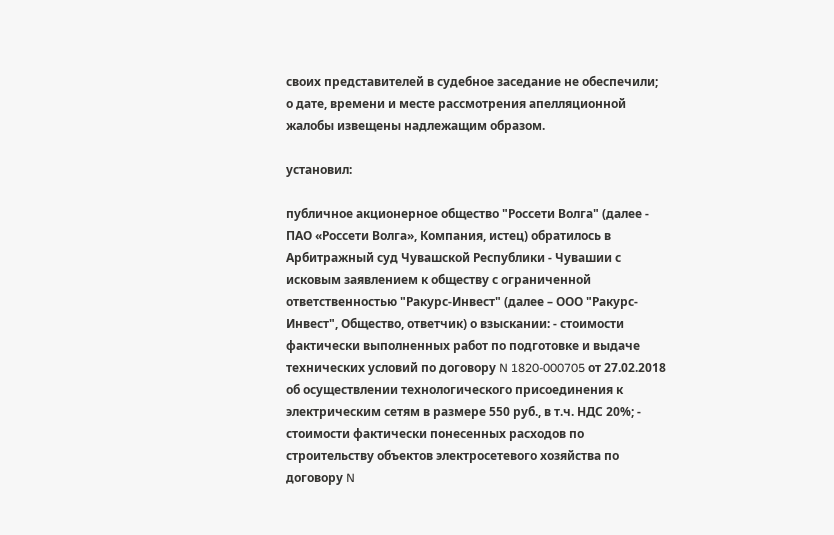своих представителей в судебное заседание не обеспечили; о дате, времени и месте рассмотрения апелляционной жалобы извещены надлежащим образом.

установил:

публичное акционерное общество "Россети Волга" (далее - ПАО «Россети Волга», Компания, истец) обратилось в Арбитражный суд Чувашской Республики - Чувашии с исковым заявлением к обществу с ограниченной ответственностью "Ракурс-Инвест" (далее – ООО "Ракурс-Инвест", Общество, ответчик) о взыскании: - стоимости фактически выполненных работ по подготовке и выдаче технических условий по договору N 1820-000705 от 27.02.2018 об осуществлении технологического присоединения к электрическим сетям в размере 550 руб., в т.ч. НДС 20%; - стоимости фактически понесенных расходов по строительству объектов электросетевого хозяйства по договору N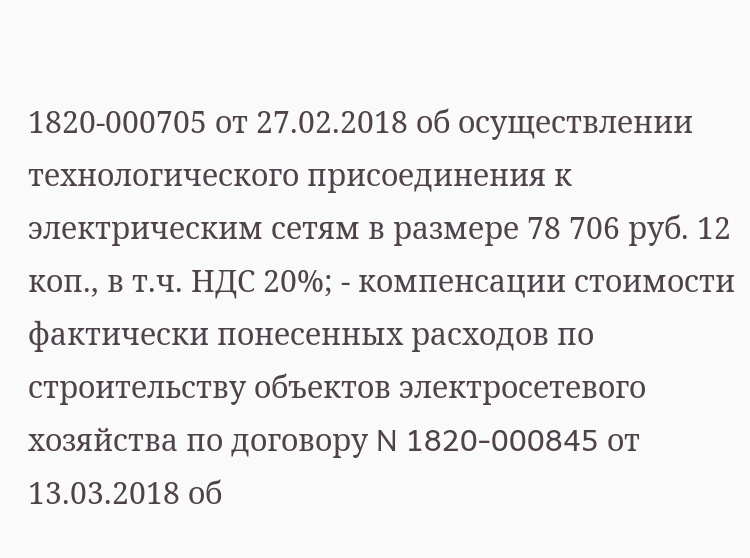1820-000705 от 27.02.2018 об осуществлении технологического присоединения к электрическим сетям в размере 78 706 руб. 12 коп., в т.ч. НДС 20%; - компенсации стоимости фактически понесенных расходов по строительству объектов электросетевого хозяйства по договору N 1820-000845 от 13.03.2018 об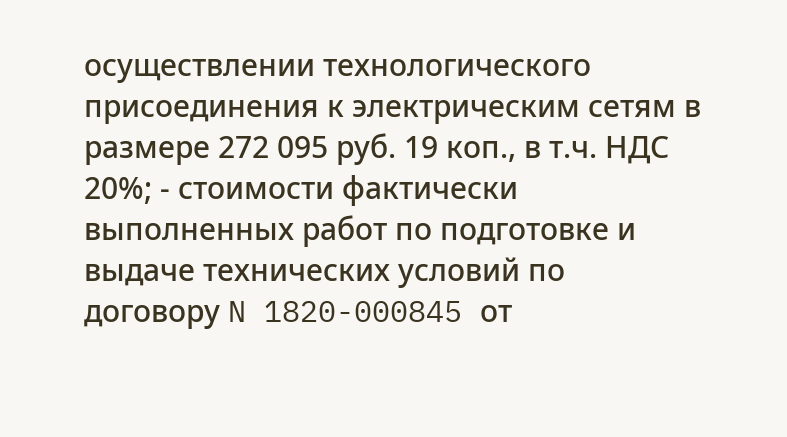осуществлении технологического присоединения к электрическим сетям в размере 272 095 руб. 19 коп., в т.ч. НДС 20%; - стоимости фактически выполненных работ по подготовке и выдаче технических условий по договору N 1820-000845 от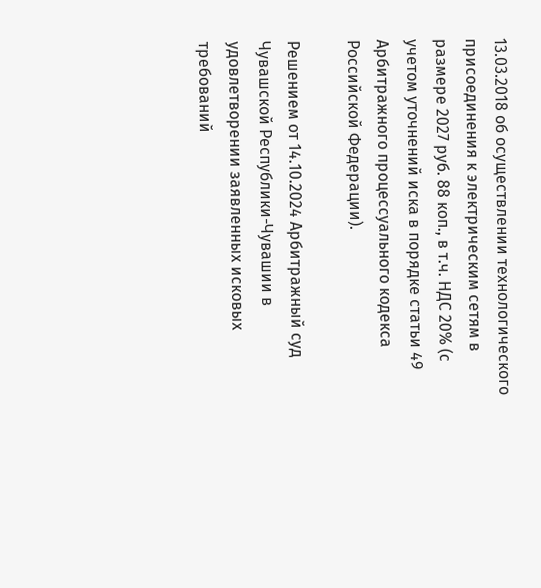13.03.2018 об осуществлении технологического присоединения к электрическим сетям в размере 2027 руб. 88 коп., в т.ч. НДС 20% (с учетом уточнений иска в порядке статьи 49 Арбитражного процессуального кодекса Российской Федерации).

Решением от 14.10.2024 Арбитражный суд Чувашской Республики-Чувашии в удовлетворении заявленных исковых требований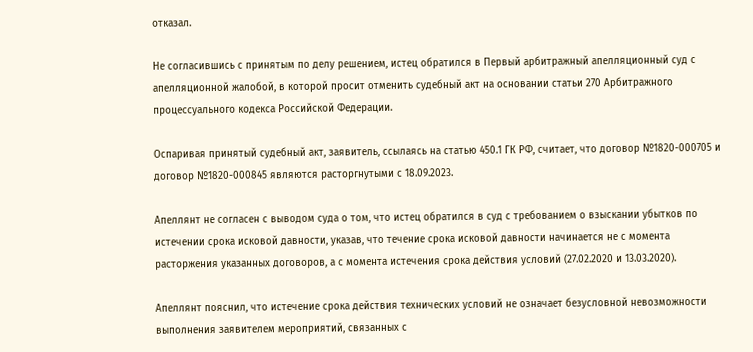отказал.

Не согласившись с принятым по делу решением, истец обратился в Первый арбитражный апелляционный суд с апелляционной жалобой, в которой просит отменить судебный акт на основании статьи 270 Арбитражного процессуального кодекса Российской Федерации.

Оспаривая принятый судебный акт, заявитель, ссылаясь на статью 450.1 ГК РФ, считает, что договор №1820-000705 и договор №1820-000845 являются расторгнутыми с 18.09.2023.

Апеллянт не согласен с выводом суда о том, что истец обратился в суд с требованием о взыскании убытков по истечении срока исковой давности, указав, что течение срока исковой давности начинается не с момента расторжения указанных договоров, а с момента истечения срока действия условий (27.02.2020 и 13.03.2020).

Апеллянт пояснил, что истечение срока действия технических условий не означает безусловной невозможности выполнения заявителем мероприятий, связанных с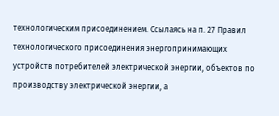технологическим присоединением. Ссылаясь на п. 27 Правил технологического присоединения энергопринимающих устройств потребителей электрической энергии, объектов по производству электрической энергии, а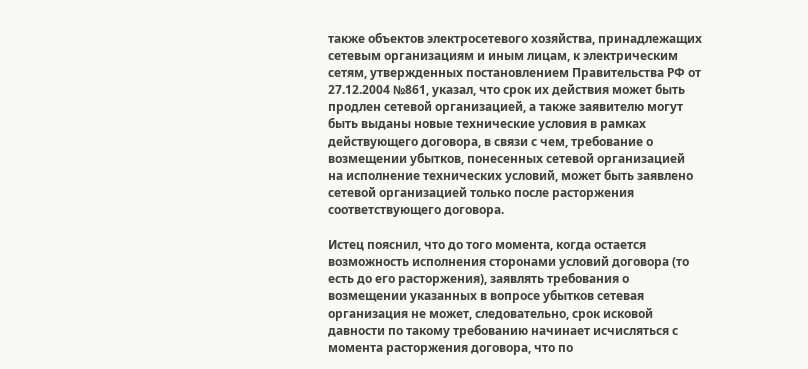также объектов электросетевого хозяйства, принадлежащих сетевым организациям и иным лицам, к электрическим сетям, утвержденных постановлением Правительства РФ от 27.12.2004 №861, указал, что срок их действия может быть продлен сетевой организацией, а также заявителю могут быть выданы новые технические условия в рамках действующего договора, в связи с чем, требование о возмещении убытков, понесенных сетевой организацией на исполнение технических условий, может быть заявлено сетевой организацией только после расторжения соответствующего договора.

Истец пояснил, что до того момента, когда остается возможность исполнения сторонами условий договора (то есть до его расторжения), заявлять требования о возмещении указанных в вопросе убытков сетевая организация не может, следовательно, срок исковой давности по такому требованию начинает исчисляться с момента расторжения договора, что по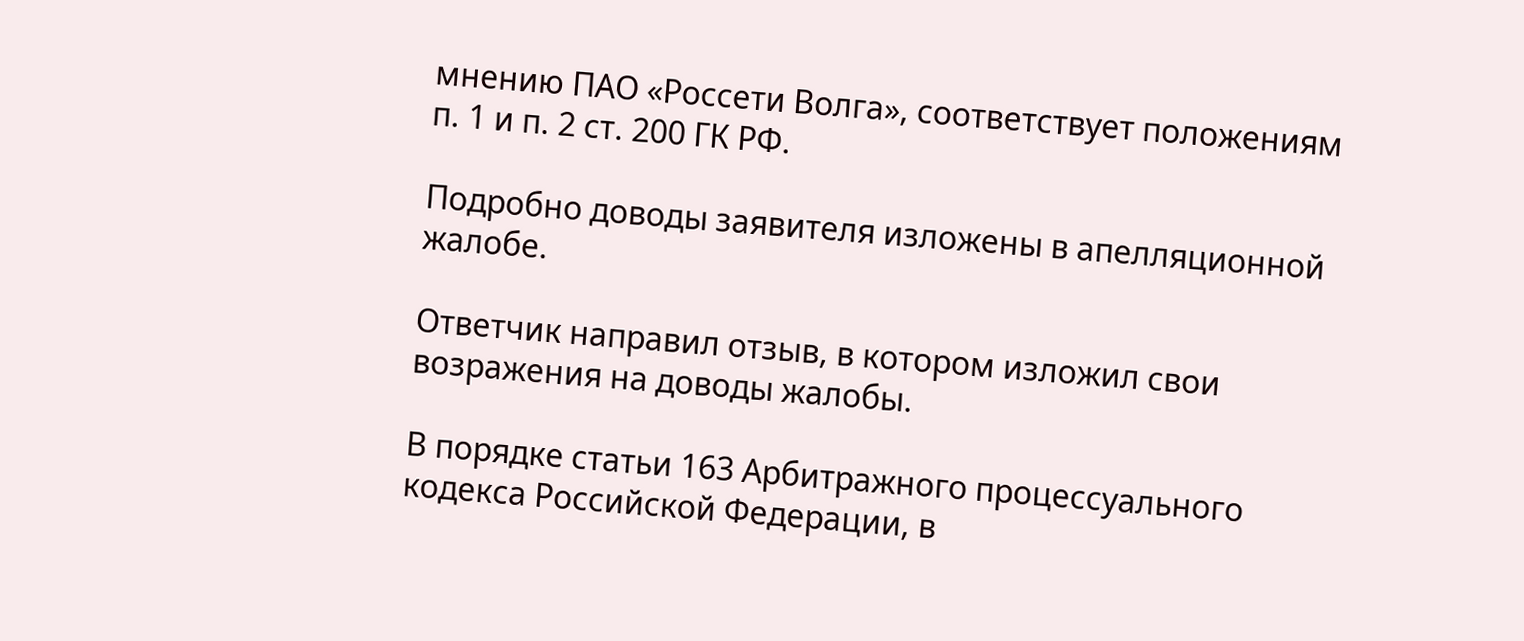мнению ПАО «Россети Волга», соответствует положениям п. 1 и п. 2 ст. 200 ГК РФ.

Подробно доводы заявителя изложены в апелляционной жалобе.

Ответчик направил отзыв, в котором изложил свои возражения на доводы жалобы.

В порядке статьи 163 Арбитражного процессуального кодекса Российской Федерации, в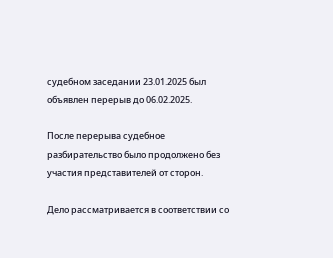судебном заседании 23.01.2025 был объявлен перерыв до 06.02.2025.

После перерыва судебное разбирательство было продолжено без участия представителей от сторон.

Дело рассматривается в соответствии со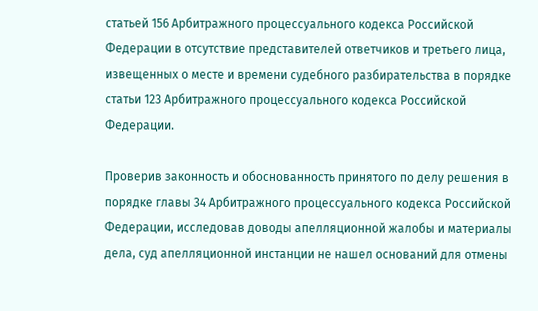статьей 156 Арбитражного процессуального кодекса Российской Федерации в отсутствие представителей ответчиков и третьего лица, извещенных о месте и времени судебного разбирательства в порядке статьи 123 Арбитражного процессуального кодекса Российской Федерации.

Проверив законность и обоснованность принятого по делу решения в порядке главы 34 Арбитражного процессуального кодекса Российской Федерации, исследовав доводы апелляционной жалобы и материалы дела, суд апелляционной инстанции не нашел оснований для отмены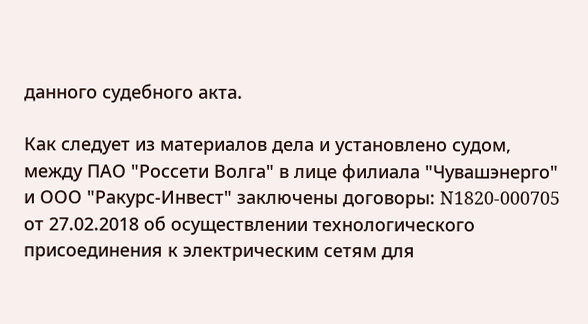данного судебного акта.

Как следует из материалов дела и установлено судом, между ПАО "Россети Волга" в лице филиала "Чувашэнерго" и ООО "Ракурс-Инвест" заключены договоры: N1820-000705 от 27.02.2018 об осуществлении технологического присоединения к электрическим сетям для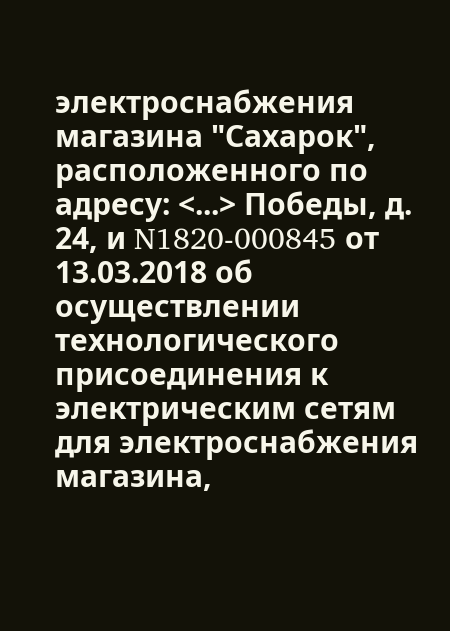электроснабжения магазина "Сахарок", расположенного по адресу: <...> Победы, д. 24, и N1820-000845 от 13.03.2018 об осуществлении технологического присоединения к электрическим сетям для электроснабжения магазина,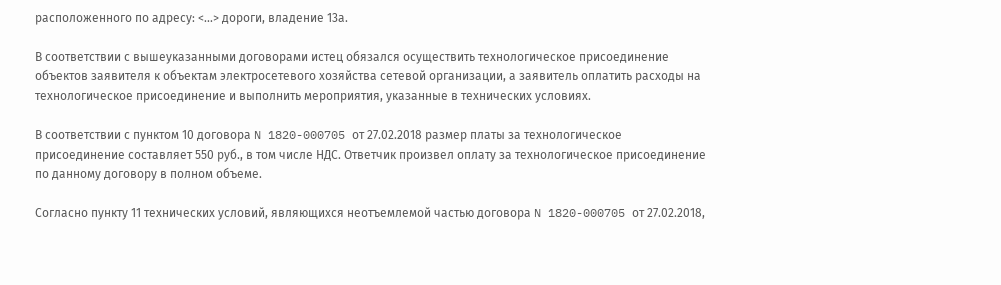расположенного по адресу: <...> дороги, владение 13а.

В соответствии с вышеуказанными договорами истец обязался осуществить технологическое присоединение объектов заявителя к объектам электросетевого хозяйства сетевой организации, а заявитель оплатить расходы на технологическое присоединение и выполнить мероприятия, указанные в технических условиях.

В соответствии с пунктом 10 договора N 1820-000705 от 27.02.2018 размер платы за технологическое присоединение составляет 550 руб., в том числе НДС. Ответчик произвел оплату за технологическое присоединение по данному договору в полном объеме.

Согласно пункту 11 технических условий, являющихся неотъемлемой частью договора N 1820-000705 от 27.02.2018,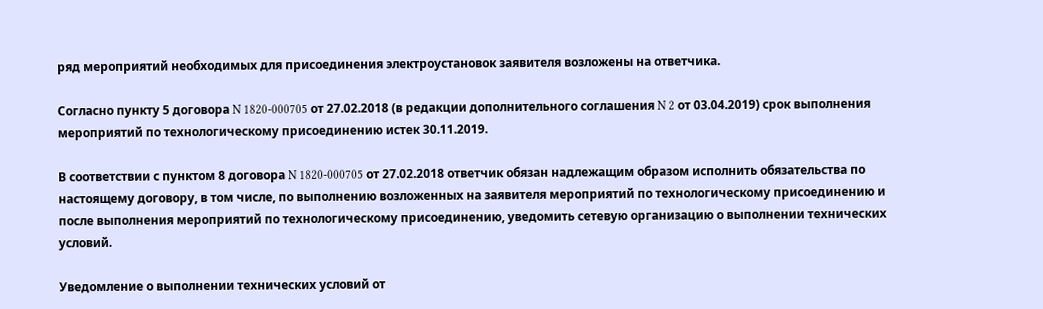ряд мероприятий необходимых для присоединения электроустановок заявителя возложены на ответчика.

Согласно пункту 5 договора N 1820-000705 от 27.02.2018 (в редакции дополнительного соглашения N 2 от 03.04.2019) срок выполнения мероприятий по технологическому присоединению истек 30.11.2019.

В соответствии с пунктом 8 договора N 1820-000705 от 27.02.2018 ответчик обязан надлежащим образом исполнить обязательства по настоящему договору, в том числе, по выполнению возложенных на заявителя мероприятий по технологическому присоединению и после выполнения мероприятий по технологическому присоединению, уведомить сетевую организацию о выполнении технических условий.

Уведомление о выполнении технических условий от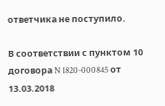ответчика не поступило.

В соответствии с пунктом 10 договора N 1820-000845 от 13.03.2018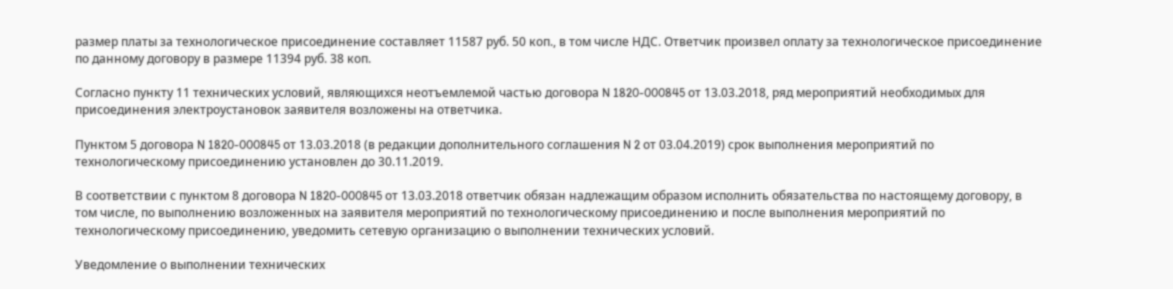размер платы за технологическое присоединение составляет 11587 руб. 50 коп., в том числе НДС. Ответчик произвел оплату за технологическое присоединение по данному договору в размере 11394 руб. 38 коп.

Согласно пункту 11 технических условий, являющихся неотъемлемой частью договора N 1820-000845 от 13.03.2018, ряд мероприятий необходимых для присоединения электроустановок заявителя возложены на ответчика.

Пунктом 5 договора N 1820-000845 от 13.03.2018 (в редакции дополнительного соглашения N 2 от 03.04.2019) срок выполнения мероприятий по технологическому присоединению установлен до 30.11.2019.

В соответствии с пунктом 8 договора N 1820-000845 от 13.03.2018 ответчик обязан надлежащим образом исполнить обязательства по настоящему договору, в том числе, по выполнению возложенных на заявителя мероприятий по технологическому присоединению и после выполнения мероприятий по технологическому присоединению, уведомить сетевую организацию о выполнении технических условий.

Уведомление о выполнении технических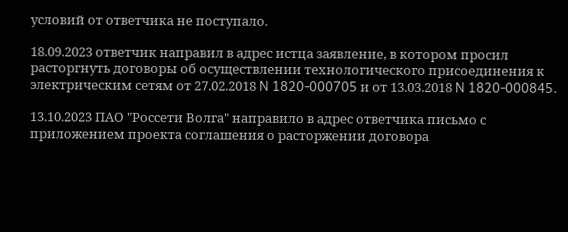условий от ответчика не поступало.

18.09.2023 ответчик направил в адрес истца заявление, в котором просил расторгнуть договоры об осуществлении технологического присоединения к электрическим сетям от 27.02.2018 N 1820-000705 и от 13.03.2018 N 1820-000845.

13.10.2023 ПАО "Россети Волга" направило в адрес ответчика письмо с приложением проекта соглашения о расторжении договора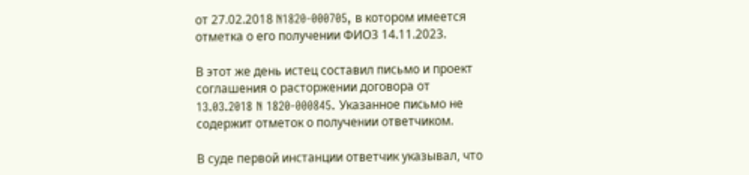от 27.02.2018 N1820-000705, в котором имеется отметка о его получении ФИО3 14.11.2023.

В этот же день истец составил письмо и проект соглашения о расторжении договора от 13.03.2018 N 1820-000845. Указанное письмо не содержит отметок о получении ответчиком.

В суде первой инстанции ответчик указывал, что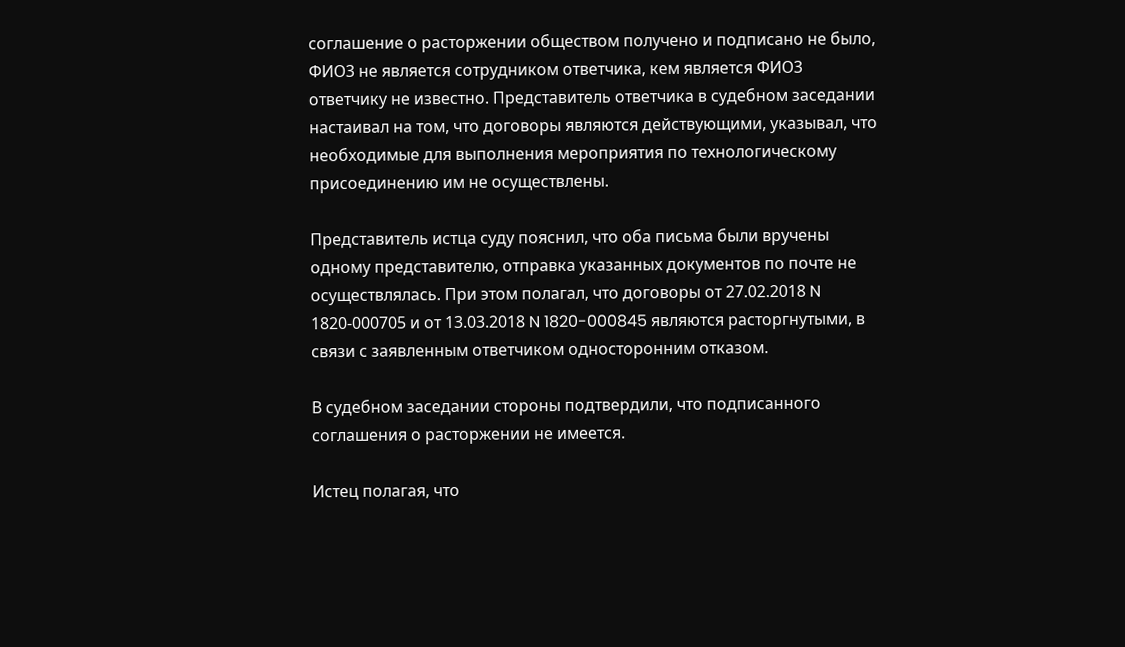соглашение о расторжении обществом получено и подписано не было, ФИО3 не является сотрудником ответчика, кем является ФИО3 ответчику не известно. Представитель ответчика в судебном заседании настаивал на том, что договоры являются действующими, указывал, что необходимые для выполнения мероприятия по технологическому присоединению им не осуществлены.

Представитель истца суду пояснил, что оба письма были вручены одному представителю, отправка указанных документов по почте не осуществлялась. При этом полагал, что договоры от 27.02.2018 N 1820-000705 и от 13.03.2018 N 1820-000845 являются расторгнутыми, в связи с заявленным ответчиком односторонним отказом.

В судебном заседании стороны подтвердили, что подписанного соглашения о расторжении не имеется.

Истец полагая, что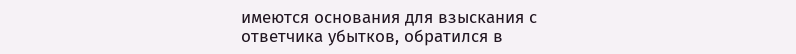имеются основания для взыскания с ответчика убытков, обратился в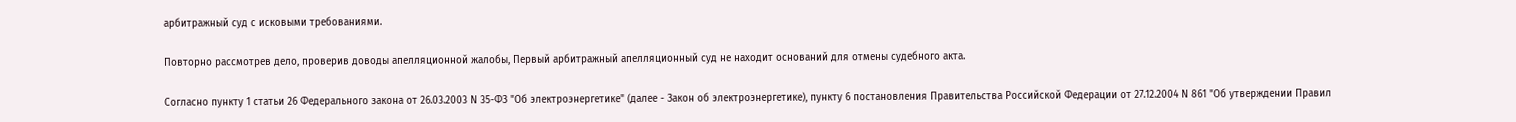арбитражный суд с исковыми требованиями.

Повторно рассмотрев дело, проверив доводы апелляционной жалобы, Первый арбитражный апелляционный суд не находит оснований для отмены судебного акта.

Согласно пункту 1 статьи 26 Федерального закона от 26.03.2003 N 35-ФЗ "Об электроэнергетике" (далее - Закон об электроэнергетике), пункту 6 постановления Правительства Российской Федерации от 27.12.2004 N 861 "Об утверждении Правил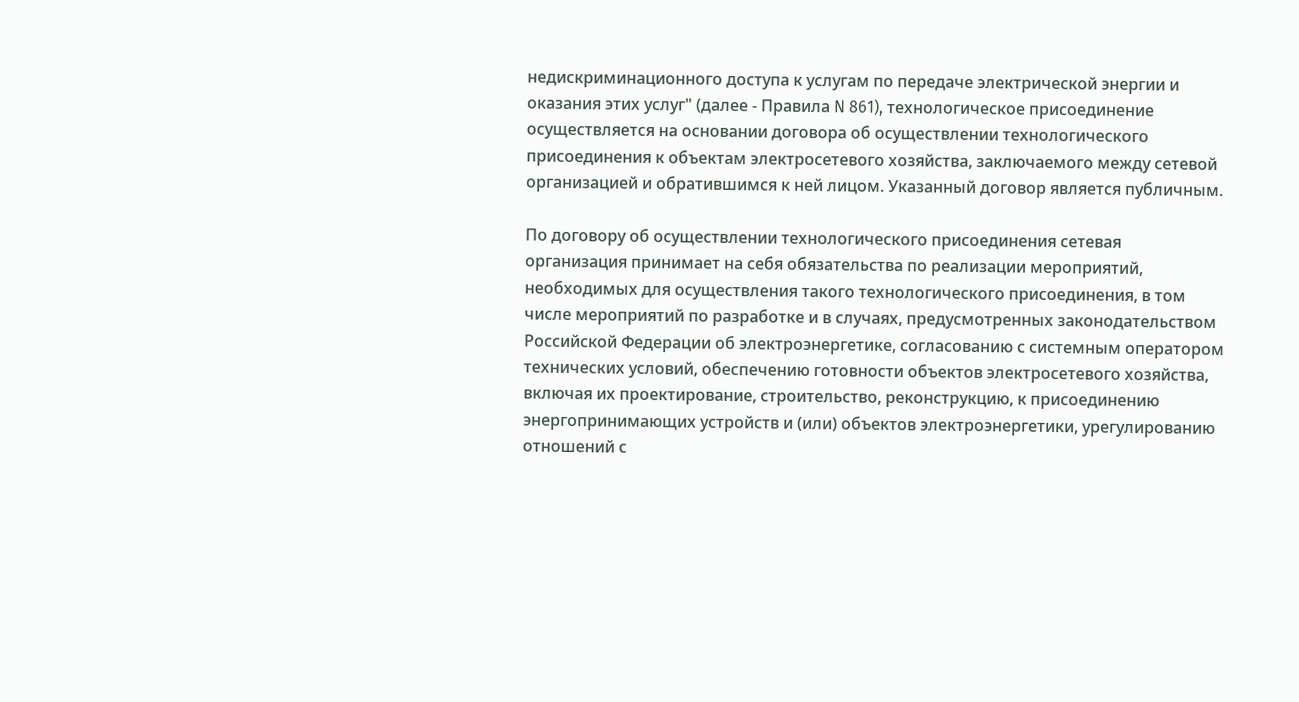недискриминационного доступа к услугам по передаче электрической энергии и оказания этих услуг" (далее - Правила N 861), технологическое присоединение осуществляется на основании договора об осуществлении технологического присоединения к объектам электросетевого хозяйства, заключаемого между сетевой организацией и обратившимся к ней лицом. Указанный договор является публичным.

По договору об осуществлении технологического присоединения сетевая организация принимает на себя обязательства по реализации мероприятий, необходимых для осуществления такого технологического присоединения, в том числе мероприятий по разработке и в случаях, предусмотренных законодательством Российской Федерации об электроэнергетике, согласованию с системным оператором технических условий, обеспечению готовности объектов электросетевого хозяйства, включая их проектирование, строительство, реконструкцию, к присоединению энергопринимающих устройств и (или) объектов электроэнергетики, урегулированию отношений с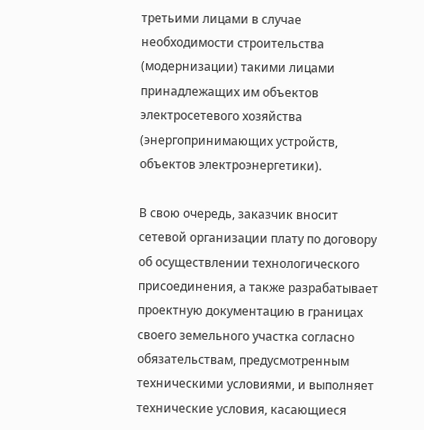третьими лицами в случае необходимости строительства (модернизации) такими лицами принадлежащих им объектов электросетевого хозяйства (энергопринимающих устройств, объектов электроэнергетики).

В свою очередь, заказчик вносит сетевой организации плату по договору об осуществлении технологического присоединения, а также разрабатывает проектную документацию в границах своего земельного участка согласно обязательствам, предусмотренным техническими условиями, и выполняет технические условия, касающиеся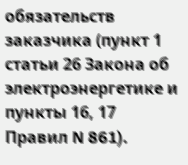обязательств заказчика (пункт 1 статьи 26 Закона об электроэнергетике и пункты 16, 17 Правил N 861).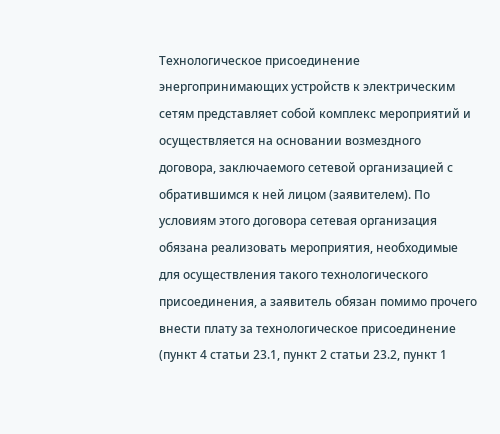Технологическое присоединение энергопринимающих устройств к электрическим сетям представляет собой комплекс мероприятий и осуществляется на основании возмездного договора, заключаемого сетевой организацией с обратившимся к ней лицом (заявителем). По условиям этого договора сетевая организация обязана реализовать мероприятия, необходимые для осуществления такого технологического присоединения, а заявитель обязан помимо прочего внести плату за технологическое присоединение (пункт 4 статьи 23.1, пункт 2 статьи 23.2, пункт 1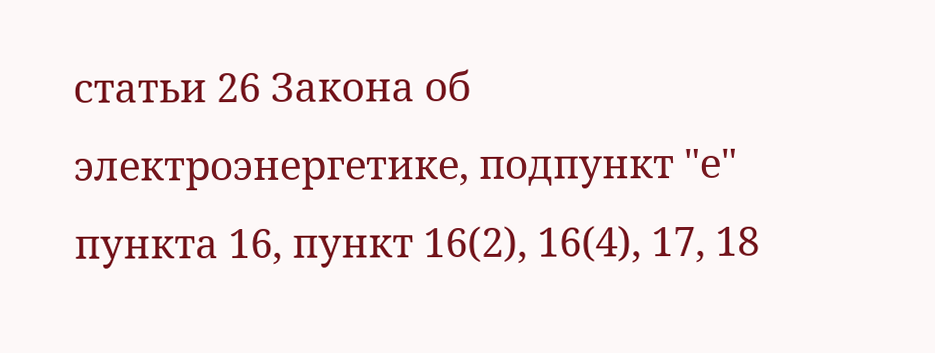статьи 26 Закона об электроэнергетике, подпункт "е" пункта 16, пункт 16(2), 16(4), 17, 18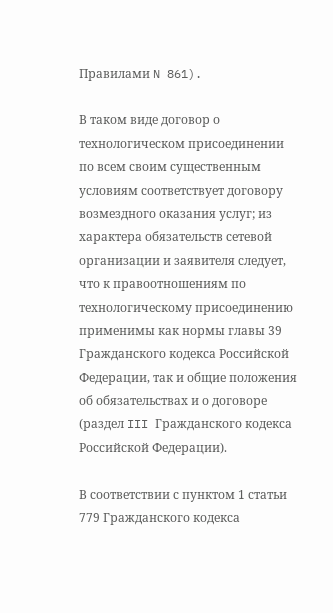Правилами N 861).

В таком виде договор о технологическом присоединении по всем своим существенным условиям соответствует договору возмездного оказания услуг; из характера обязательств сетевой организации и заявителя следует, что к правоотношениям по технологическому присоединению применимы как нормы главы 39 Гражданского кодекса Российской Федерации, так и общие положения об обязательствах и о договоре (раздел III Гражданского кодекса Российской Федерации).

В соответствии с пунктом 1 статьи 779 Гражданского кодекса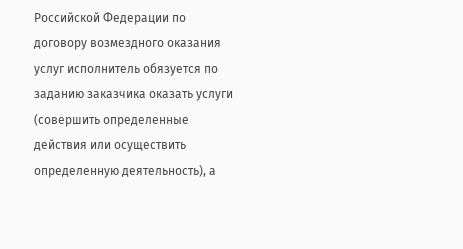Российской Федерации по договору возмездного оказания услуг исполнитель обязуется по заданию заказчика оказать услуги (совершить определенные действия или осуществить определенную деятельность), а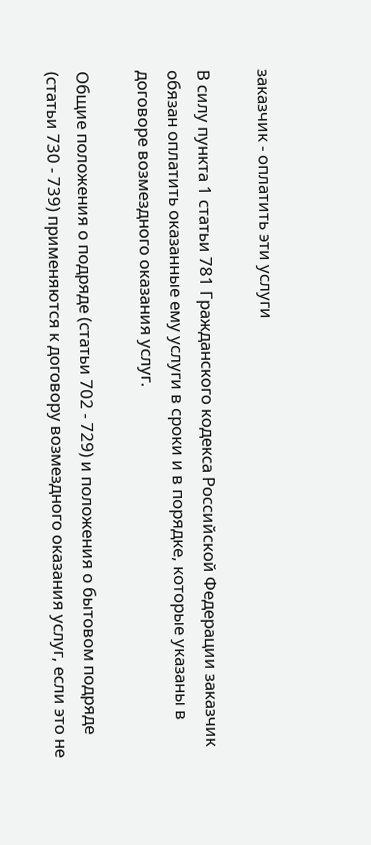заказчик - оплатить эти услуги

В силу пункта 1 статьи 781 Гражданского кодекса Российской Федерации заказчик обязан оплатить оказанные ему услуги в сроки и в порядке, которые указаны в договоре возмездного оказания услуг.

Общие положения о подряде (статьи 702 - 729) и положения о бытовом подряде (статьи 730 - 739) применяются к договору возмездного оказания услуг, если это не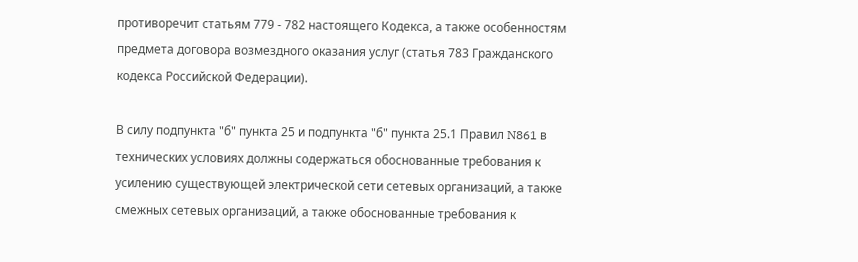противоречит статьям 779 - 782 настоящего Кодекса, а также особенностям предмета договора возмездного оказания услуг (статья 783 Гражданского кодекса Российской Федерации).

В силу подпункта "б" пункта 25 и подпункта "б" пункта 25.1 Правил N861 в технических условиях должны содержаться обоснованные требования к усилению существующей электрической сети сетевых организаций, а также смежных сетевых организаций, а также обоснованные требования к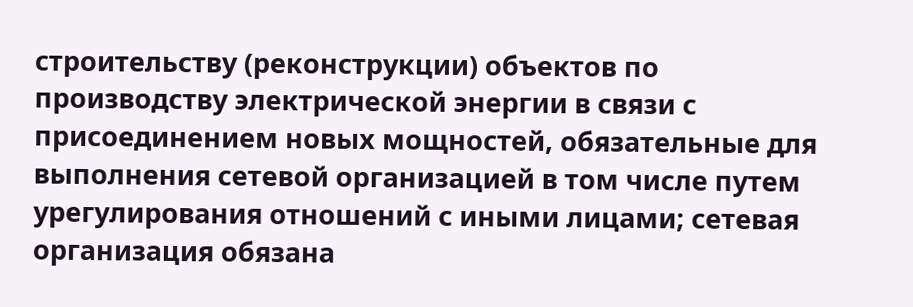строительству (реконструкции) объектов по производству электрической энергии в связи с присоединением новых мощностей, обязательные для выполнения сетевой организацией в том числе путем урегулирования отношений с иными лицами; сетевая организация обязана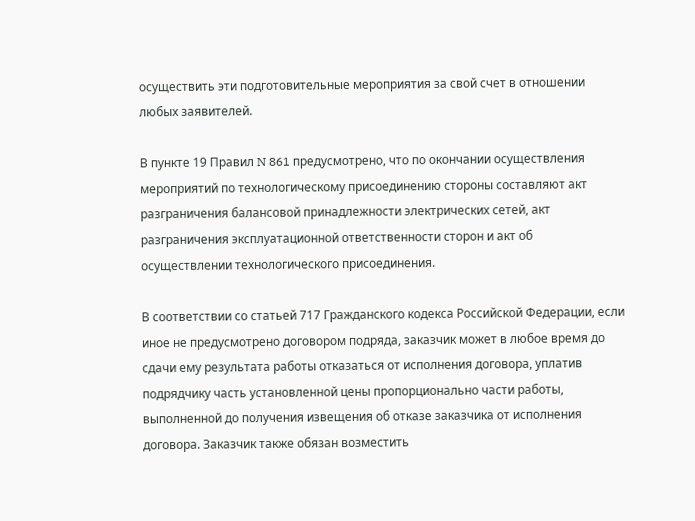осуществить эти подготовительные мероприятия за свой счет в отношении любых заявителей.

В пункте 19 Правил N 861 предусмотрено, что по окончании осуществления мероприятий по технологическому присоединению стороны составляют акт разграничения балансовой принадлежности электрических сетей, акт разграничения эксплуатационной ответственности сторон и акт об осуществлении технологического присоединения.

В соответствии со статьей 717 Гражданского кодекса Российской Федерации, если иное не предусмотрено договором подряда, заказчик может в любое время до сдачи ему результата работы отказаться от исполнения договора, уплатив подрядчику часть установленной цены пропорционально части работы, выполненной до получения извещения об отказе заказчика от исполнения договора. Заказчик также обязан возместить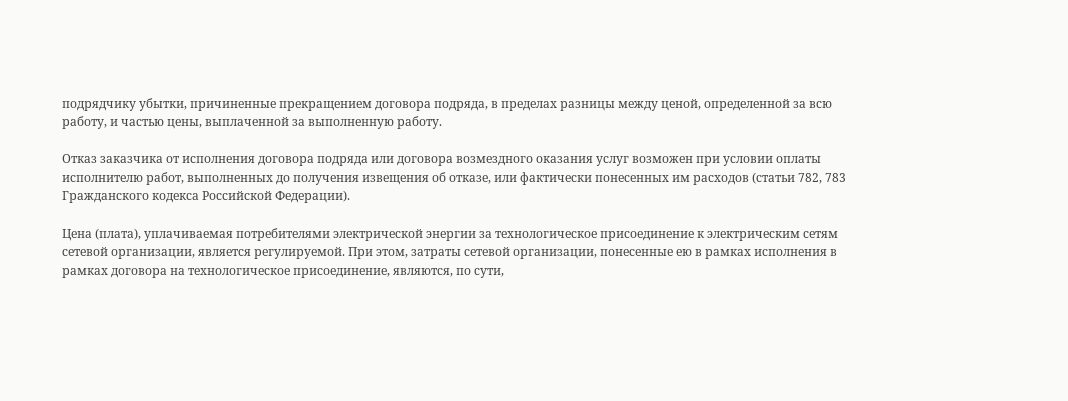подрядчику убытки, причиненные прекращением договора подряда, в пределах разницы между ценой, определенной за всю работу, и частью цены, выплаченной за выполненную работу.

Отказ заказчика от исполнения договора подряда или договора возмездного оказания услуг возможен при условии оплаты исполнителю работ, выполненных до получения извещения об отказе, или фактически понесенных им расходов (статьи 782, 783 Гражданского кодекса Российской Федерации).

Цена (плата), уплачиваемая потребителями электрической энергии за технологическое присоединение к электрическим сетям сетевой организации, является регулируемой. При этом, затраты сетевой организации, понесенные ею в рамках исполнения в рамках договора на технологическое присоединение, являются, по сути,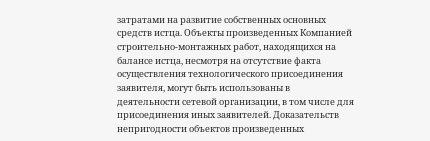затратами на развитие собственных основных средств истца. Объекты произведенных Компанией строительно-монтажных работ, находящихся на балансе истца, несмотря на отсутствие факта осуществления технологического присоединения заявителя, могут быть использованы в деятельности сетевой организации, в том числе для присоединения иных заявителей. Доказательств непригодности объектов произведенных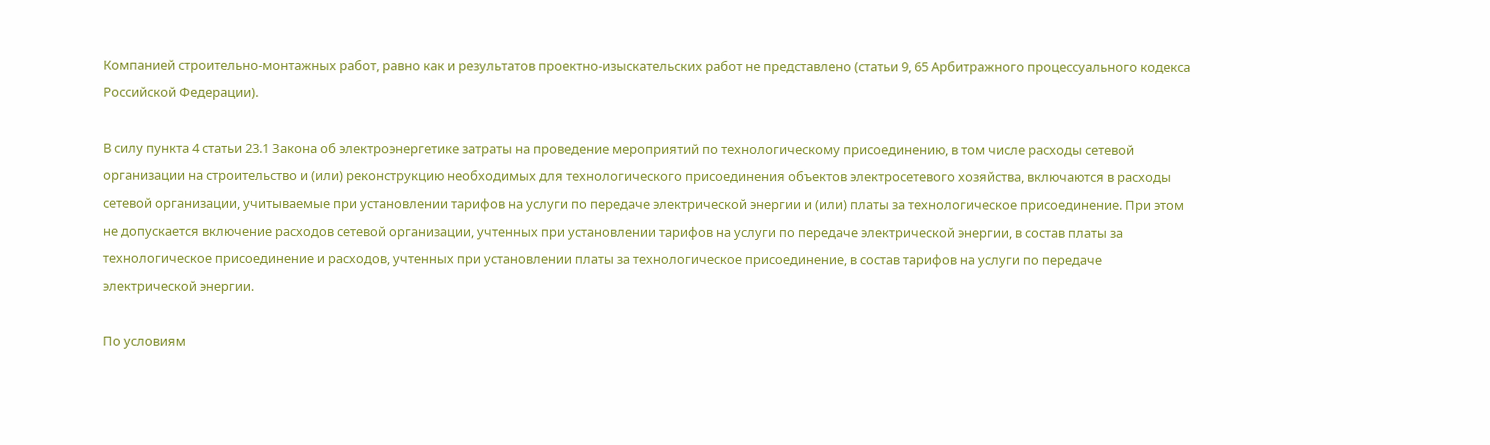Компанией строительно-монтажных работ, равно как и результатов проектно-изыскательских работ не представлено (статьи 9, 65 Арбитражного процессуального кодекса Российской Федерации).

В силу пункта 4 статьи 23.1 Закона об электроэнергетике затраты на проведение мероприятий по технологическому присоединению, в том числе расходы сетевой организации на строительство и (или) реконструкцию необходимых для технологического присоединения объектов электросетевого хозяйства, включаются в расходы сетевой организации, учитываемые при установлении тарифов на услуги по передаче электрической энергии и (или) платы за технологическое присоединение. При этом не допускается включение расходов сетевой организации, учтенных при установлении тарифов на услуги по передаче электрической энергии, в состав платы за технологическое присоединение и расходов, учтенных при установлении платы за технологическое присоединение, в состав тарифов на услуги по передаче электрической энергии.

По условиям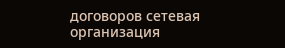договоров сетевая организация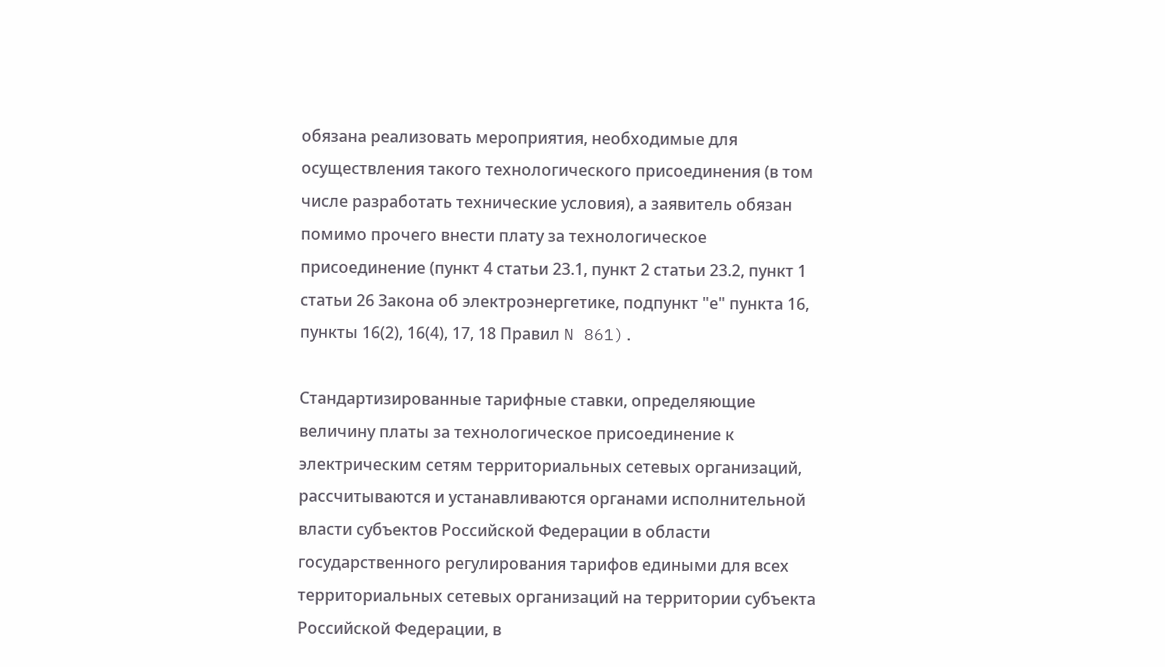обязана реализовать мероприятия, необходимые для осуществления такого технологического присоединения (в том числе разработать технические условия), а заявитель обязан помимо прочего внести плату за технологическое присоединение (пункт 4 статьи 23.1, пункт 2 статьи 23.2, пункт 1 статьи 26 Закона об электроэнергетике, подпункт "е" пункта 16, пункты 16(2), 16(4), 17, 18 Правил N 861).

Стандартизированные тарифные ставки, определяющие величину платы за технологическое присоединение к электрическим сетям территориальных сетевых организаций, рассчитываются и устанавливаются органами исполнительной власти субъектов Российской Федерации в области государственного регулирования тарифов едиными для всех территориальных сетевых организаций на территории субъекта Российской Федерации, в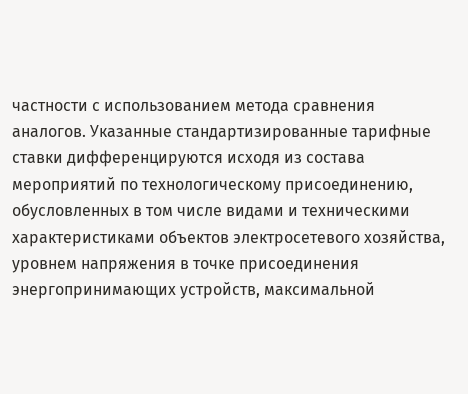частности с использованием метода сравнения аналогов. Указанные стандартизированные тарифные ставки дифференцируются исходя из состава мероприятий по технологическому присоединению, обусловленных в том числе видами и техническими характеристиками объектов электросетевого хозяйства, уровнем напряжения в точке присоединения энергопринимающих устройств, максимальной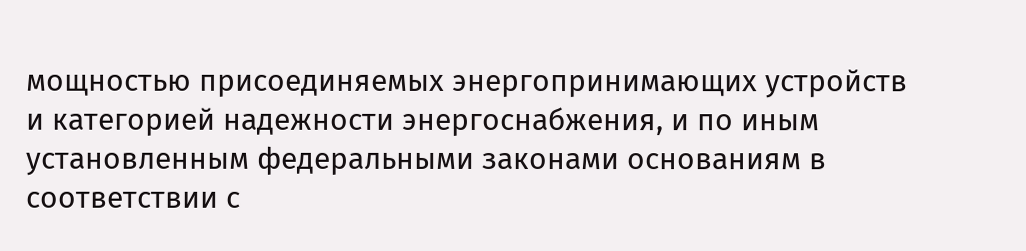мощностью присоединяемых энергопринимающих устройств и категорией надежности энергоснабжения, и по иным установленным федеральными законами основаниям в соответствии с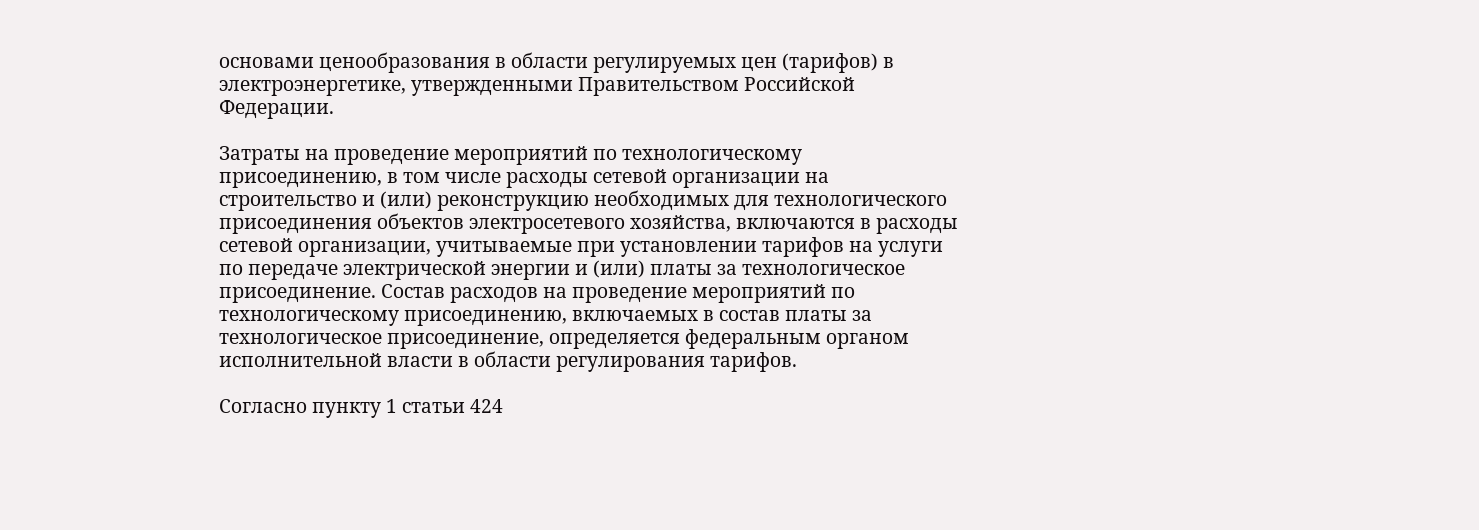основами ценообразования в области регулируемых цен (тарифов) в электроэнергетике, утвержденными Правительством Российской Федерации.

Затраты на проведение мероприятий по технологическому присоединению, в том числе расходы сетевой организации на строительство и (или) реконструкцию необходимых для технологического присоединения объектов электросетевого хозяйства, включаются в расходы сетевой организации, учитываемые при установлении тарифов на услуги по передаче электрической энергии и (или) платы за технологическое присоединение. Состав расходов на проведение мероприятий по технологическому присоединению, включаемых в состав платы за технологическое присоединение, определяется федеральным органом исполнительной власти в области регулирования тарифов.

Согласно пункту 1 статьи 424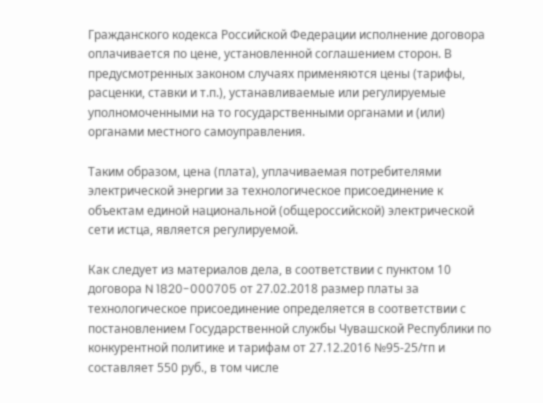Гражданского кодекса Российской Федерации исполнение договора оплачивается по цене, установленной соглашением сторон. В предусмотренных законом случаях применяются цены (тарифы, расценки, ставки и т.п.), устанавливаемые или регулируемые уполномоченными на то государственными органами и (или) органами местного самоуправления.

Таким образом, цена (плата), уплачиваемая потребителями электрической энергии за технологическое присоединение к объектам единой национальной (общероссийской) электрической сети истца, является регулируемой.

Как следует из материалов дела, в соответствии с пунктом 10 договора N 1820-000705 от 27.02.2018 размер платы за технологическое присоединение определяется в соответствии с постановлением Государственной службы Чувашской Республики по конкурентной политике и тарифам от 27.12.2016 №95-25/тп и составляет 550 руб., в том числе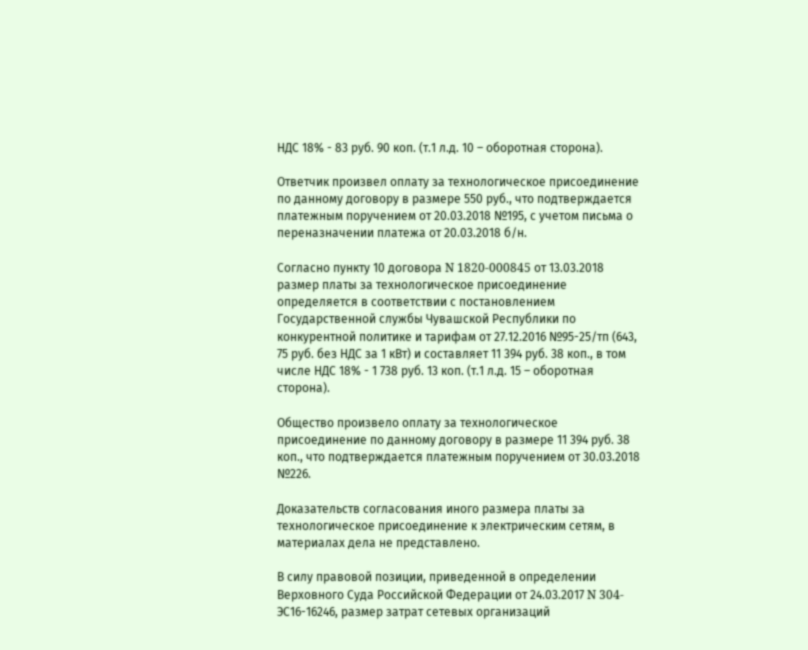НДС 18% - 83 руб. 90 коп. (т.1 л.д. 10 – оборотная сторона).

Ответчик произвел оплату за технологическое присоединение по данному договору в размере 550 руб., что подтверждается платежным поручением от 20.03.2018 №195, с учетом письма о переназначении платежа от 20.03.2018 б/н.

Согласно пункту 10 договора N 1820-000845 от 13.03.2018 размер платы за технологическое присоединение определяется в соответствии с постановлением Государственной службы Чувашской Республики по конкурентной политике и тарифам от 27.12.2016 №95-25/тп (643, 75 руб. без НДС за 1 кВт) и составляет 11 394 руб. 38 коп., в том числе НДС 18% - 1 738 руб. 13 коп. (т.1 л.д. 15 – оборотная сторона).

Общество произвело оплату за технологическое присоединение по данному договору в размере 11 394 руб. 38 коп., что подтверждается платежным поручением от 30.03.2018 №226.

Доказательств согласования иного размера платы за технологическое присоединение к электрическим сетям, в материалах дела не представлено.

В силу правовой позиции, приведенной в определении Верховного Суда Российской Федерации от 24.03.2017 N 304-ЭС16-16246, размер затрат сетевых организаций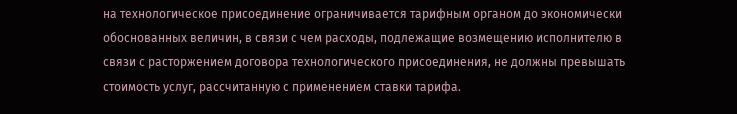на технологическое присоединение ограничивается тарифным органом до экономически обоснованных величин, в связи с чем расходы, подлежащие возмещению исполнителю в связи с расторжением договора технологического присоединения, не должны превышать стоимость услуг, рассчитанную с применением ставки тарифа.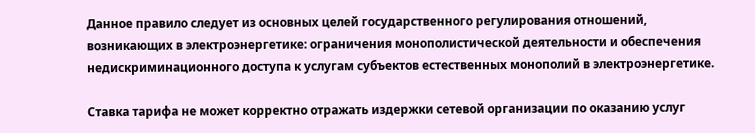Данное правило следует из основных целей государственного регулирования отношений, возникающих в электроэнергетике: ограничения монополистической деятельности и обеспечения недискриминационного доступа к услугам субъектов естественных монополий в электроэнергетике.

Ставка тарифа не может корректно отражать издержки сетевой организации по оказанию услуг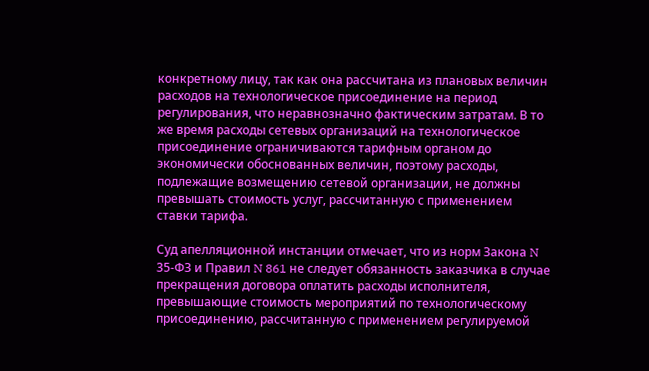конкретному лицу, так как она рассчитана из плановых величин расходов на технологическое присоединение на период регулирования, что неравнозначно фактическим затратам. В то же время расходы сетевых организаций на технологическое присоединение ограничиваются тарифным органом до экономически обоснованных величин, поэтому расходы, подлежащие возмещению сетевой организации, не должны превышать стоимость услуг, рассчитанную с применением ставки тарифа.

Суд апелляционной инстанции отмечает, что из норм Закона N 35-ФЗ и Правил N 861 не следует обязанность заказчика в случае прекращения договора оплатить расходы исполнителя, превышающие стоимость мероприятий по технологическому присоединению, рассчитанную с применением регулируемой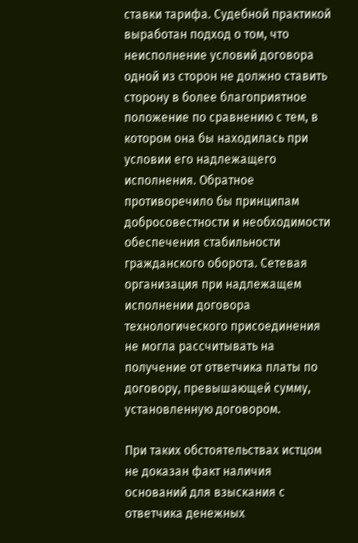ставки тарифа. Судебной практикой выработан подход о том, что неисполнение условий договора одной из сторон не должно ставить сторону в более благоприятное положение по сравнению с тем, в котором она бы находилась при условии его надлежащего исполнения. Обратное противоречило бы принципам добросовестности и необходимости обеспечения стабильности гражданского оборота. Сетевая организация при надлежащем исполнении договора технологического присоединения не могла рассчитывать на получение от ответчика платы по договору, превышающей сумму, установленную договором.

При таких обстоятельствах истцом не доказан факт наличия оснований для взыскания с ответчика денежных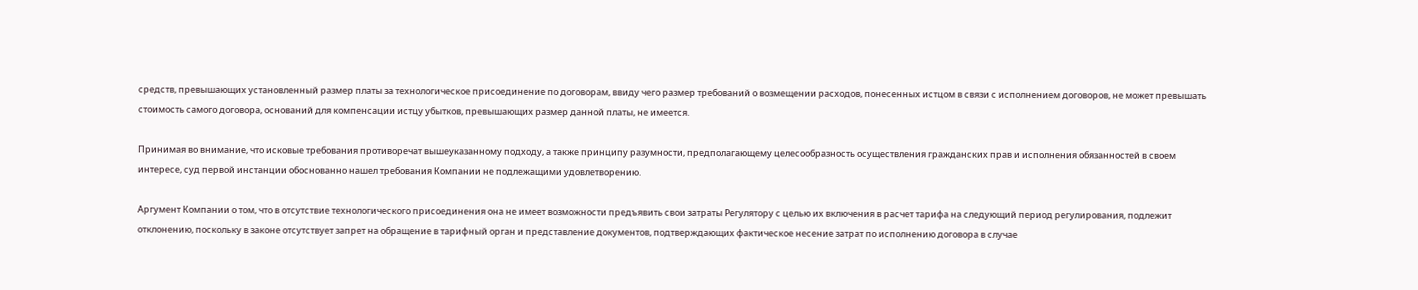средств, превышающих установленный размер платы за технологическое присоединение по договорам, ввиду чего размер требований о возмещении расходов, понесенных истцом в связи с исполнением договоров, не может превышать стоимость самого договора, оснований для компенсации истцу убытков, превышающих размер данной платы, не имеется.

Принимая во внимание, что исковые требования противоречат вышеуказанному подходу, а также принципу разумности, предполагающему целесообразность осуществления гражданских прав и исполнения обязанностей в своем интересе, суд первой инстанции обоснованно нашел требования Компании не подлежащими удовлетворению.

Аргумент Компании о том, что в отсутствие технологического присоединения она не имеет возможности предъявить свои затраты Регулятору с целью их включения в расчет тарифа на следующий период регулирования, подлежит отклонению, поскольку в законе отсутствует запрет на обращение в тарифный орган и представление документов, подтверждающих фактическое несение затрат по исполнению договора в случае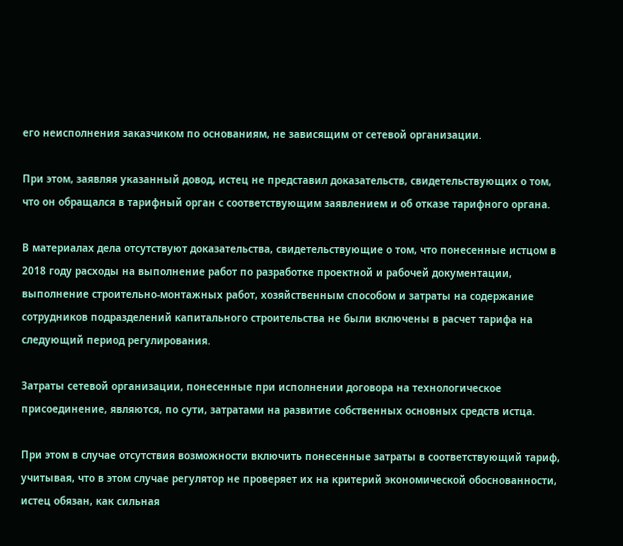его неисполнения заказчиком по основаниям, не зависящим от сетевой организации.

При этом, заявляя указанный довод, истец не представил доказательств, свидетельствующих о том, что он обращался в тарифный орган с соответствующим заявлением и об отказе тарифного органа.

В материалах дела отсутствуют доказательства, свидетельствующие о том, что понесенные истцом в 2018 году расходы на выполнение работ по разработке проектной и рабочей документации, выполнение строительно-монтажных работ, хозяйственным способом и затраты на содержание сотрудников подразделений капитального строительства не были включены в расчет тарифа на следующий период регулирования.

Затраты сетевой организации, понесенные при исполнении договора на технологическое присоединение, являются, по сути, затратами на развитие собственных основных средств истца.

При этом в случае отсутствия возможности включить понесенные затраты в соответствующий тариф, учитывая, что в этом случае регулятор не проверяет их на критерий экономической обоснованности, истец обязан, как сильная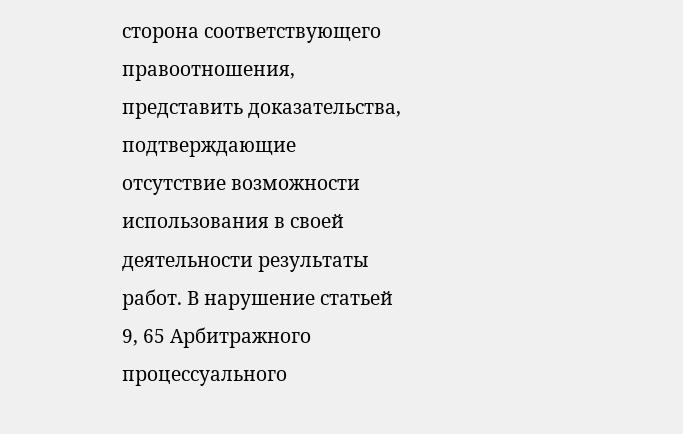сторона соответствующего правоотношения, представить доказательства, подтверждающие отсутствие возможности использования в своей деятельности результаты работ. В нарушение статьей 9, 65 Арбитражного процессуального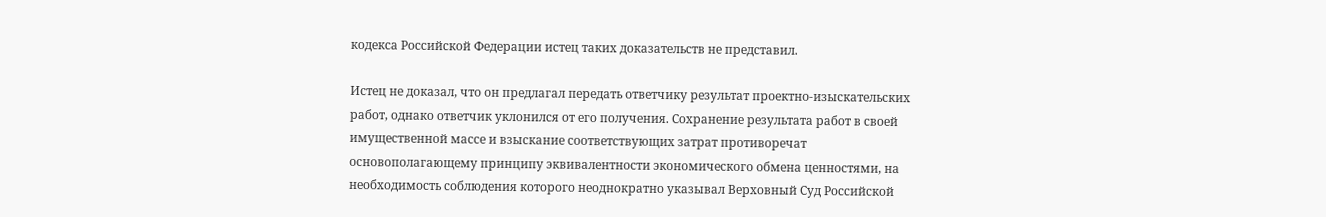кодекса Российской Федерации истец таких доказательств не представил.

Истец не доказал, что он предлагал передать ответчику результат проектно-изыскательских работ, однако ответчик уклонился от его получения. Сохранение результата работ в своей имущественной массе и взыскание соответствующих затрат противоречат основополагающему принципу эквивалентности экономического обмена ценностями, на необходимость соблюдения которого неоднократно указывал Верховный Суд Российской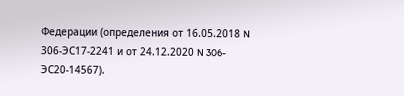Федерации (определения от 16.05.2018 N 306-ЭС17-2241 и от 24.12.2020 N 306-ЭС20-14567).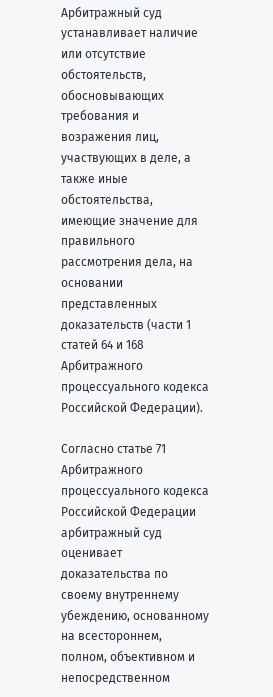Арбитражный суд устанавливает наличие или отсутствие обстоятельств, обосновывающих требования и возражения лиц, участвующих в деле, а также иные обстоятельства, имеющие значение для правильного рассмотрения дела, на основании представленных доказательств (части 1 статей 64 и 168 Арбитражного процессуального кодекса Российской Федерации).

Согласно статье 71 Арбитражного процессуального кодекса Российской Федерации арбитражный суд оценивает доказательства по своему внутреннему убеждению, основанному на всестороннем, полном, объективном и непосредственном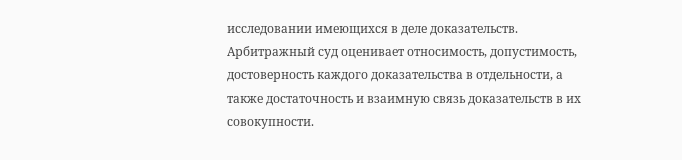исследовании имеющихся в деле доказательств. Арбитражный суд оценивает относимость, допустимость, достоверность каждого доказательства в отдельности, а также достаточность и взаимную связь доказательств в их совокупности.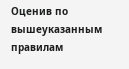Оценив по вышеуказанным правилам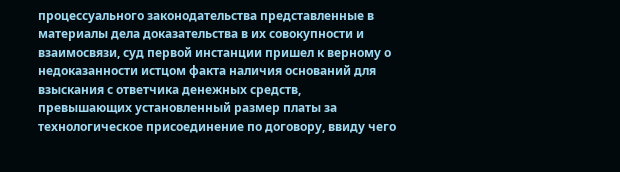процессуального законодательства представленные в материалы дела доказательства в их совокупности и взаимосвязи, суд первой инстанции пришел к верному о недоказанности истцом факта наличия оснований для взыскания с ответчика денежных средств, превышающих установленный размер платы за технологическое присоединение по договору, ввиду чего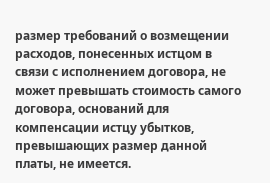размер требований о возмещении расходов, понесенных истцом в связи с исполнением договора, не может превышать стоимость самого договора, оснований для компенсации истцу убытков, превышающих размер данной платы, не имеется.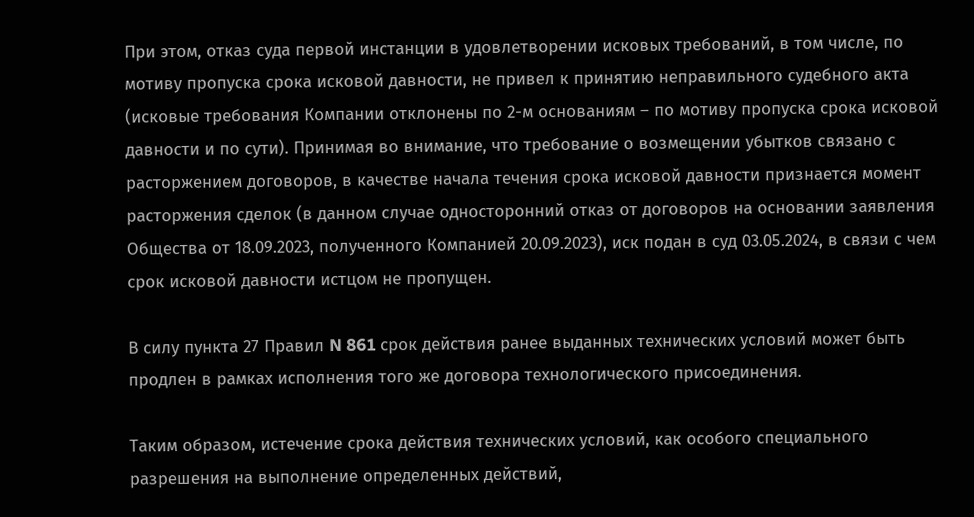При этом, отказ суда первой инстанции в удовлетворении исковых требований, в том числе, по мотиву пропуска срока исковой давности, не привел к принятию неправильного судебного акта (исковые требования Компании отклонены по 2-м основаниям – по мотиву пропуска срока исковой давности и по сути). Принимая во внимание, что требование о возмещении убытков связано с расторжением договоров, в качестве начала течения срока исковой давности признается момент расторжения сделок (в данном случае односторонний отказ от договоров на основании заявления Общества от 18.09.2023, полученного Компанией 20.09.2023), иск подан в суд 03.05.2024, в связи с чем срок исковой давности истцом не пропущен.

В силу пункта 27 Правил N 861 срок действия ранее выданных технических условий может быть продлен в рамках исполнения того же договора технологического присоединения.

Таким образом, истечение срока действия технических условий, как особого специального разрешения на выполнение определенных действий,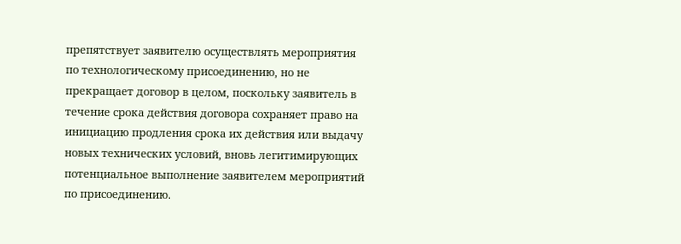препятствует заявителю осуществлять мероприятия по технологическому присоединению, но не прекращает договор в целом, поскольку заявитель в течение срока действия договора сохраняет право на инициацию продления срока их действия или выдачу новых технических условий, вновь легитимирующих потенциальное выполнение заявителем мероприятий по присоединению.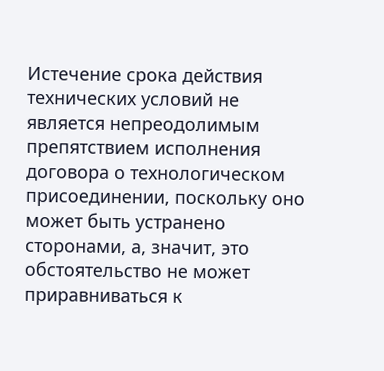Истечение срока действия технических условий не является непреодолимым препятствием исполнения договора о технологическом присоединении, поскольку оно может быть устранено сторонами, а, значит, это обстоятельство не может приравниваться к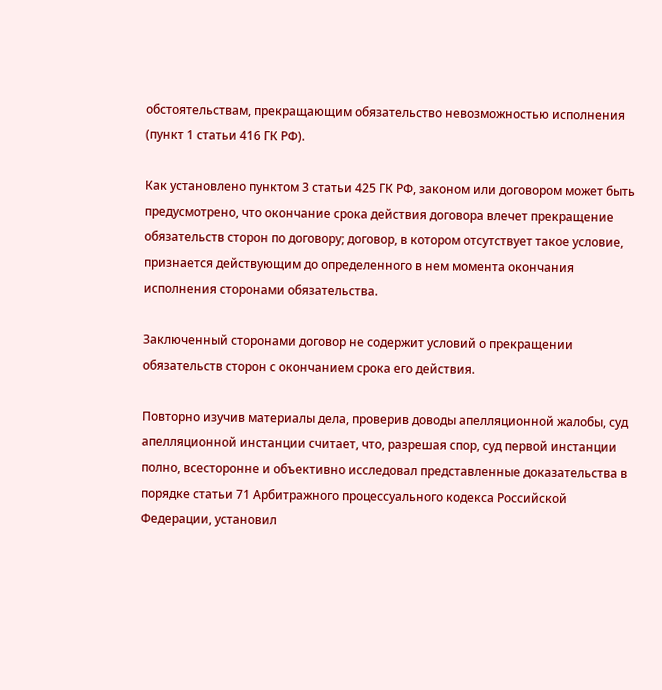обстоятельствам, прекращающим обязательство невозможностью исполнения (пункт 1 статьи 416 ГК РФ).

Как установлено пунктом 3 статьи 425 ГК РФ, законом или договором может быть предусмотрено, что окончание срока действия договора влечет прекращение обязательств сторон по договору; договор, в котором отсутствует такое условие, признается действующим до определенного в нем момента окончания исполнения сторонами обязательства.

Заключенный сторонами договор не содержит условий о прекращении обязательств сторон с окончанием срока его действия.

Повторно изучив материалы дела, проверив доводы апелляционной жалобы, суд апелляционной инстанции считает, что, разрешая спор, суд первой инстанции полно, всесторонне и объективно исследовал представленные доказательства в порядке статьи 71 Арбитражного процессуального кодекса Российской Федерации, установил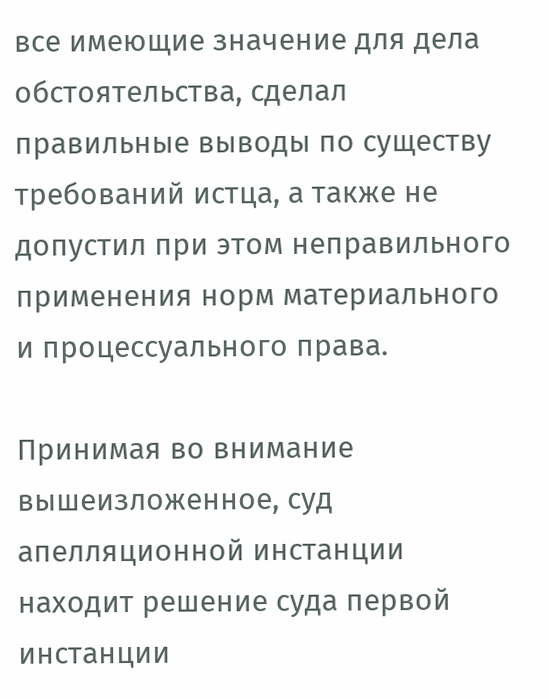все имеющие значение для дела обстоятельства, сделал правильные выводы по существу требований истца, а также не допустил при этом неправильного применения норм материального и процессуального права.

Принимая во внимание вышеизложенное, суд апелляционной инстанции находит решение суда первой инстанции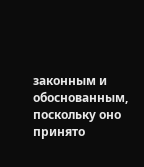законным и обоснованным, поскольку оно принято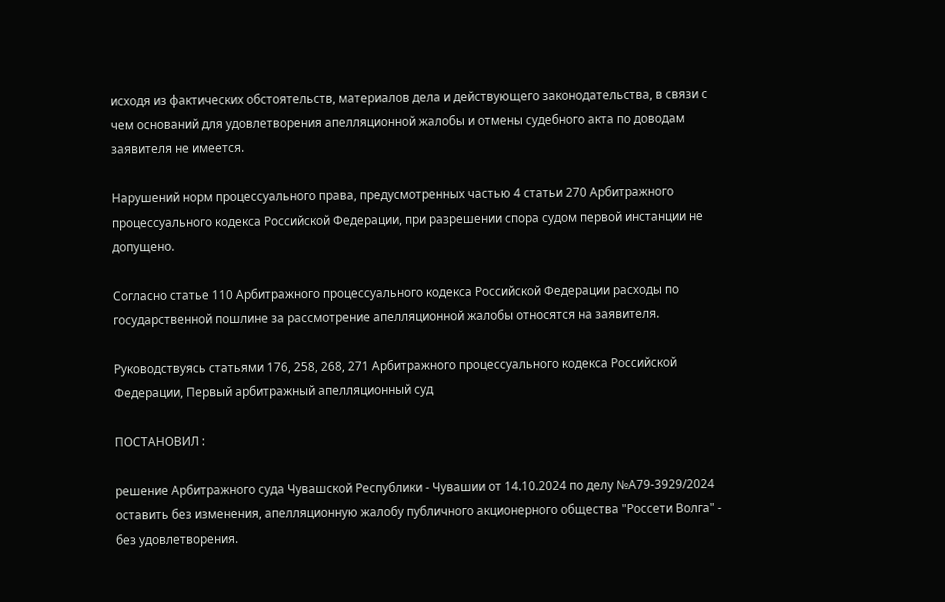исходя из фактических обстоятельств, материалов дела и действующего законодательства, в связи с чем оснований для удовлетворения апелляционной жалобы и отмены судебного акта по доводам заявителя не имеется.

Нарушений норм процессуального права, предусмотренных частью 4 статьи 270 Арбитражного процессуального кодекса Российской Федерации, при разрешении спора судом первой инстанции не допущено.

Согласно статье 110 Арбитражного процессуального кодекса Российской Федерации расходы по государственной пошлине за рассмотрение апелляционной жалобы относятся на заявителя.

Руководствуясь статьями 176, 258, 268, 271 Арбитражного процессуального кодекса Российской Федерации, Первый арбитражный апелляционный суд

ПОСТАНОВИЛ :

решение Арбитражного суда Чувашской Республики - Чувашии от 14.10.2024 по делу №А79-3929/2024 оставить без изменения, апелляционную жалобу публичного акционерного общества "Россети Волга" - без удовлетворения.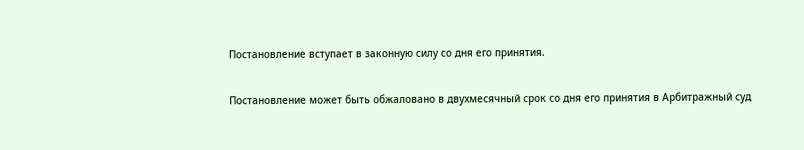Постановление вступает в законную силу со дня его принятия.

Постановление может быть обжаловано в двухмесячный срок со дня его принятия в Арбитражный суд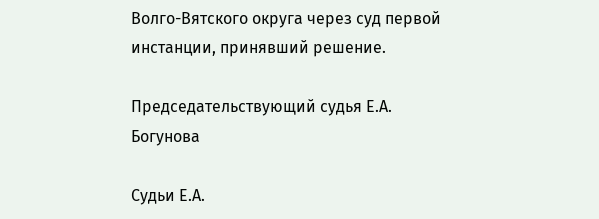Волго-Вятского округа через суд первой инстанции, принявший решение.

Председательствующий судья Е.А. Богунова

Судьи Е.А.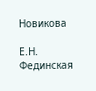Новикова

Е.Н. Фединская